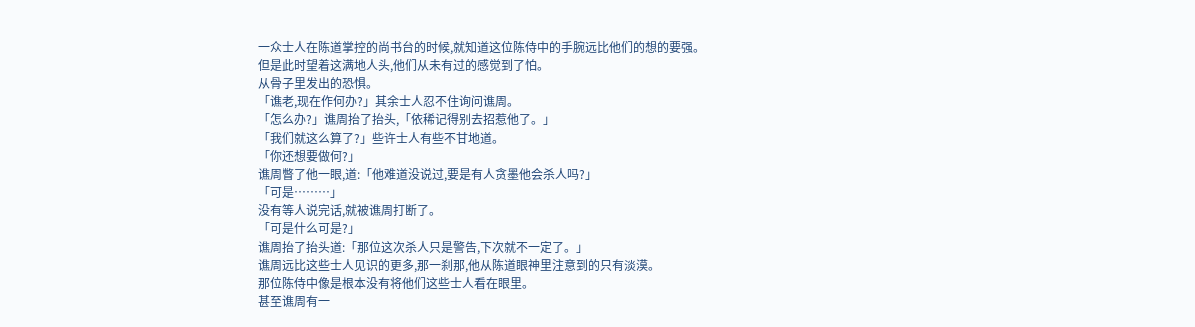一众士人在陈道掌控的尚书台的时候,就知道这位陈侍中的手腕远比他们的想的要强。
但是此时望着这满地人头,他们从未有过的感觉到了怕。
从骨子里发出的恐惧。
「谯老,现在作何办?」其余士人忍不住询问谯周。
「怎么办?」谯周抬了抬头,「依稀记得别去招惹他了。」
「我们就这么算了?」些许士人有些不甘地道。
「你还想要做何?」
谯周瞥了他一眼,道:「他难道没说过,要是有人贪墨他会杀人吗?」
「可是………」
没有等人说完话,就被谯周打断了。
「可是什么可是?」
谯周抬了抬头道:「那位这次杀人只是警告,下次就不一定了。」
谯周远比这些士人见识的更多,那一刹那,他从陈道眼神里注意到的只有淡漠。
那位陈侍中像是根本没有将他们这些士人看在眼里。
甚至谯周有一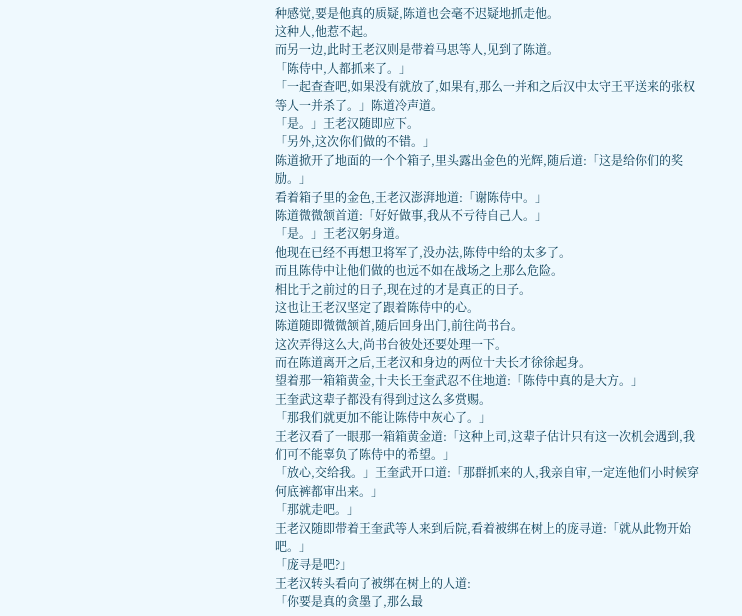种感觉,要是他真的质疑,陈道也会毫不迟疑地抓走他。
这种人,他惹不起。
而另一边,此时王老汉则是带着马思等人,见到了陈道。
「陈侍中,人都抓来了。」
「一起查查吧,如果没有就放了,如果有,那么一并和之后汉中太守王平送来的张权等人一并杀了。」陈道冷声道。
「是。」王老汉随即应下。
「另外,这次你们做的不错。」
陈道掀开了地面的一个个箱子,里头露出金色的光辉,随后道:「这是给你们的奖励。」
看着箱子里的金色,王老汉澎湃地道:「谢陈侍中。」
陈道微微颔首道:「好好做事,我从不亏待自己人。」
「是。」王老汉躬身道。
他现在已经不再想卫将军了,没办法,陈侍中给的太多了。
而且陈侍中让他们做的也远不如在战场之上那么危险。
相比于之前过的日子,现在过的才是真正的日子。
这也让王老汉坚定了跟着陈侍中的心。
陈道随即微微颔首,随后回身出门,前往尚书台。
这次弄得这么大,尚书台彼处还要处理一下。
而在陈道离开之后,王老汉和身边的两位十夫长才徐徐起身。
望着那一箱箱黄金,十夫长王奎武忍不住地道:「陈侍中真的是大方。」
王奎武这辈子都没有得到过这么多赏赐。
「那我们就更加不能让陈侍中灰心了。」
王老汉看了一眼那一箱箱黄金道:「这种上司,这辈子估计只有这一次机会遇到,我们可不能辜负了陈侍中的希望。」
「放心,交给我。」王奎武开口道:「那群抓来的人,我亲自审,一定连他们小时候穿何底裤都审出来。」
「那就走吧。」
王老汉随即带着王奎武等人来到后院,看着被绑在树上的庞寻道:「就从此物开始吧。」
「庞寻是吧?」
王老汉转头看向了被绑在树上的人道:
「你要是真的贪墨了,那么最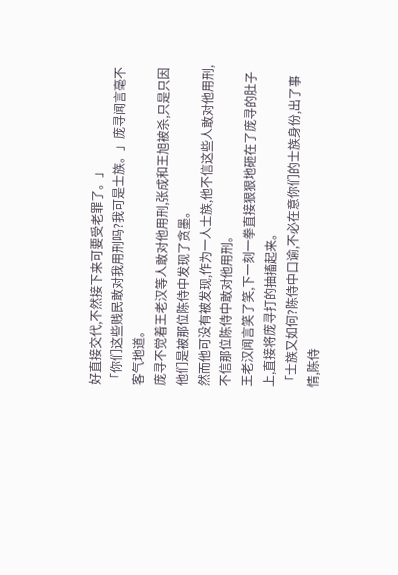好直接交代,不然接下来可要受老罪了。」
「你们这些贱民敢对我用刑吗?我可是士族。」庞寻闻言毫不客气地道。
庞寻不觉着王老汉等人敢对他用刑,张成和王旭被杀,只是只因他们是被那位陈侍中发现了贪墨。
然而他可没有被发现,作为一人士族,他不信这些人敢对他用刑,不信那位陈侍中敢对他用刑。
王老汉闻言笑了笑,下一刻一拳直接狠狠地砸在了庞寻的肚子上,直接将庞寻打的抽搐起来。
「士族又如何?陈侍中口谕,不必在意你们的士族身份,出了事情,陈侍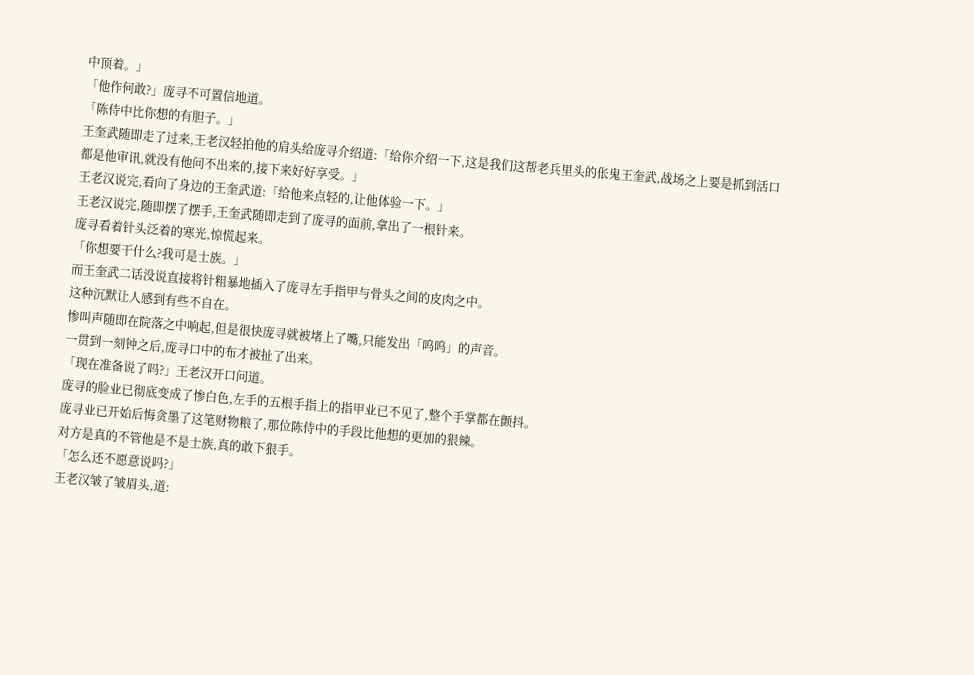中顶着。」
「他作何敢?」庞寻不可置信地道。
「陈侍中比你想的有胆子。」
王奎武随即走了过来,王老汉轻拍他的肩头给庞寻介绍道:「给你介绍一下,这是我们这帮老兵里头的伥鬼王奎武,战场之上要是抓到活口都是他审讯,就没有他问不出来的,接下来好好享受。」
王老汉说完,看向了身边的王奎武道:「给他来点轻的,让他体验一下。」
王老汉说完,随即摆了摆手,王奎武随即走到了庞寻的面前,拿出了一根针来。
庞寻看着针头泛着的寒光,惊慌起来。
「你想要干什么?我可是士族。」
而王奎武二话没说直接将针粗暴地插入了庞寻左手指甲与骨头之间的皮肉之中。
这种沉默让人感到有些不自在。
惨叫声随即在院落之中响起,但是很快庞寻就被堵上了嘴,只能发出「呜呜」的声音。
一贯到一刻钟之后,庞寻口中的布才被扯了出来。
「现在准备说了吗?」王老汉开口问道。
庞寻的脸业已彻底变成了惨白色,左手的五根手指上的指甲业已不见了,整个手掌都在颤抖。
庞寻业已开始后悔贪墨了这笔财物粮了,那位陈侍中的手段比他想的更加的狠辣。
对方是真的不管他是不是士族,真的敢下狠手。
「怎么还不愿意说吗?」
王老汉皱了皱眉头,道: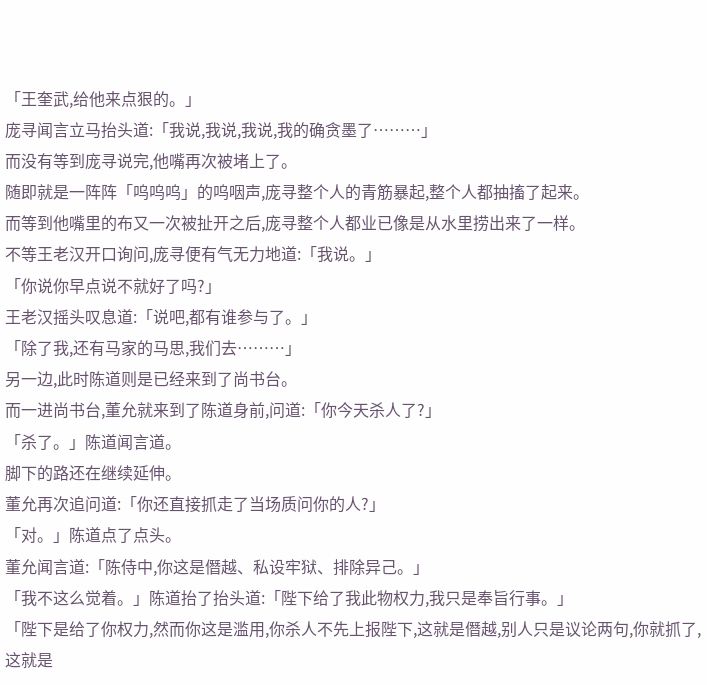「王奎武,给他来点狠的。」
庞寻闻言立马抬头道:「我说,我说,我说,我的确贪墨了………」
而没有等到庞寻说完,他嘴再次被堵上了。
随即就是一阵阵「呜呜呜」的呜咽声,庞寻整个人的青筋暴起,整个人都抽搐了起来。
而等到他嘴里的布又一次被扯开之后,庞寻整个人都业已像是从水里捞出来了一样。
不等王老汉开口询问,庞寻便有气无力地道:「我说。」
「你说你早点说不就好了吗?」
王老汉摇头叹息道:「说吧,都有谁参与了。」
「除了我,还有马家的马思,我们去………」
另一边,此时陈道则是已经来到了尚书台。
而一进尚书台,董允就来到了陈道身前,问道:「你今天杀人了?」
「杀了。」陈道闻言道。
脚下的路还在继续延伸。
董允再次追问道:「你还直接抓走了当场质问你的人?」
「对。」陈道点了点头。
董允闻言道:「陈侍中,你这是僭越、私设牢狱、排除异己。」
「我不这么觉着。」陈道抬了抬头道:「陛下给了我此物权力,我只是奉旨行事。」
「陛下是给了你权力,然而你这是滥用,你杀人不先上报陛下,这就是僭越,别人只是议论两句,你就抓了,这就是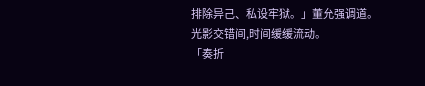排除异己、私设牢狱。」董允强调道。
光影交错间,时间缓缓流动。
「奏折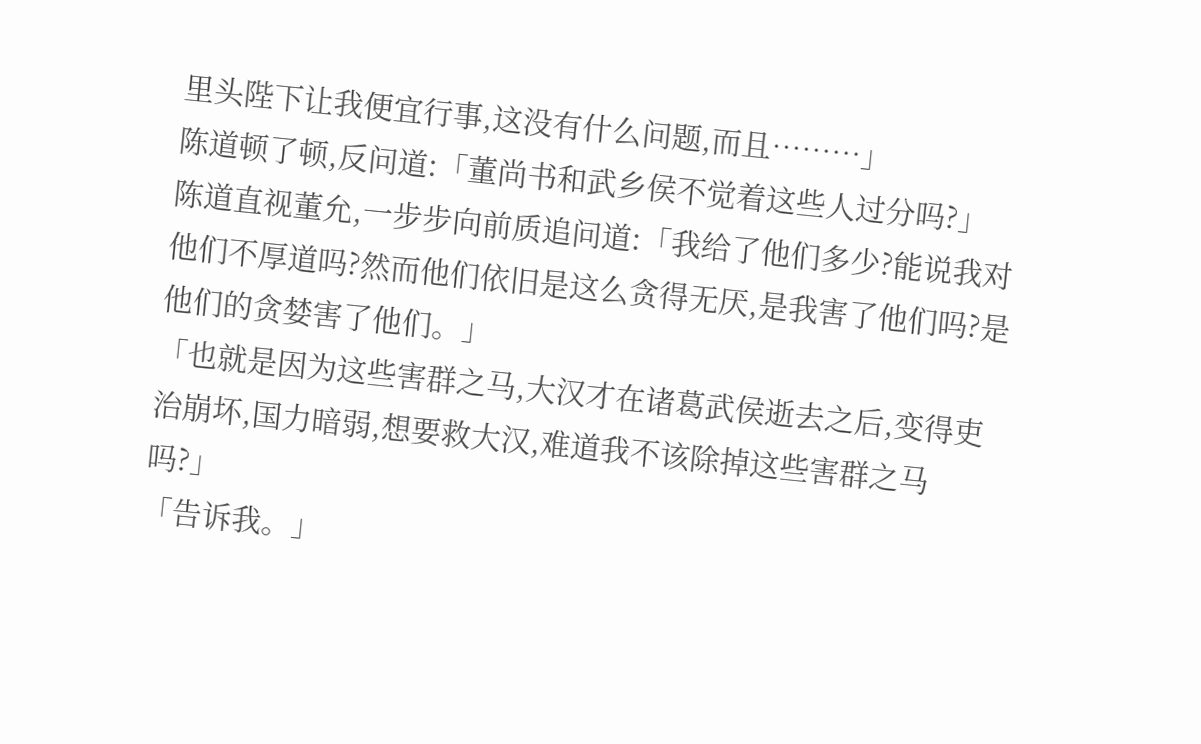里头陛下让我便宜行事,这没有什么问题,而且………」
陈道顿了顿,反问道:「董尚书和武乡侯不觉着这些人过分吗?」
陈道直视董允,一步步向前质追问道:「我给了他们多少?能说我对他们不厚道吗?然而他们依旧是这么贪得无厌,是我害了他们吗?是他们的贪婪害了他们。」
「也就是因为这些害群之马,大汉才在诸葛武侯逝去之后,变得吏治崩坏,国力暗弱,想要救大汉,难道我不该除掉这些害群之马吗?」
「告诉我。」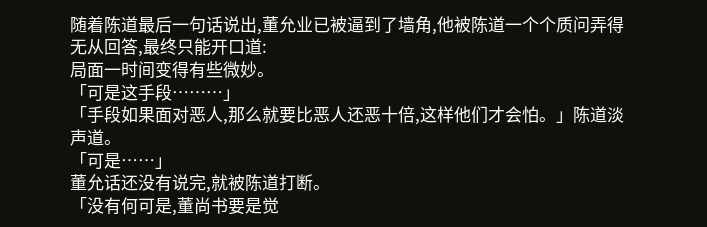随着陈道最后一句话说出,董允业已被逼到了墙角,他被陈道一个个质问弄得无从回答,最终只能开口道:
局面一时间变得有些微妙。
「可是这手段………」
「手段如果面对恶人,那么就要比恶人还恶十倍,这样他们才会怕。」陈道淡声道。
「可是……」
董允话还没有说完,就被陈道打断。
「没有何可是,董尚书要是觉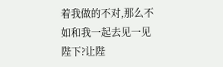着我做的不对,那么不如和我一起去见一见陛下?让陛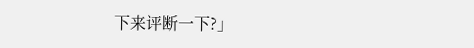下来评断一下?」